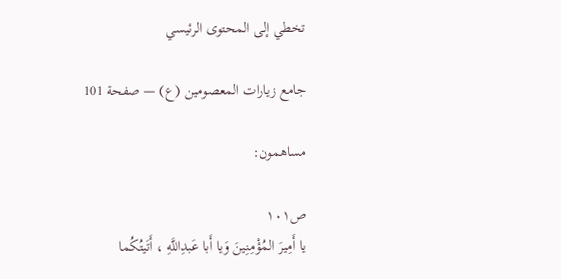تخطي إلى المحتوى الرئيسي

جامع زيارات المعصومين (ع) — صفحة 101

مساهمون:

ص١٠١
يا أَمِيرَ المُؤْمِنِينَ وَيا أَبا عَبدِاللَّهِ ، أَتَيتُكُما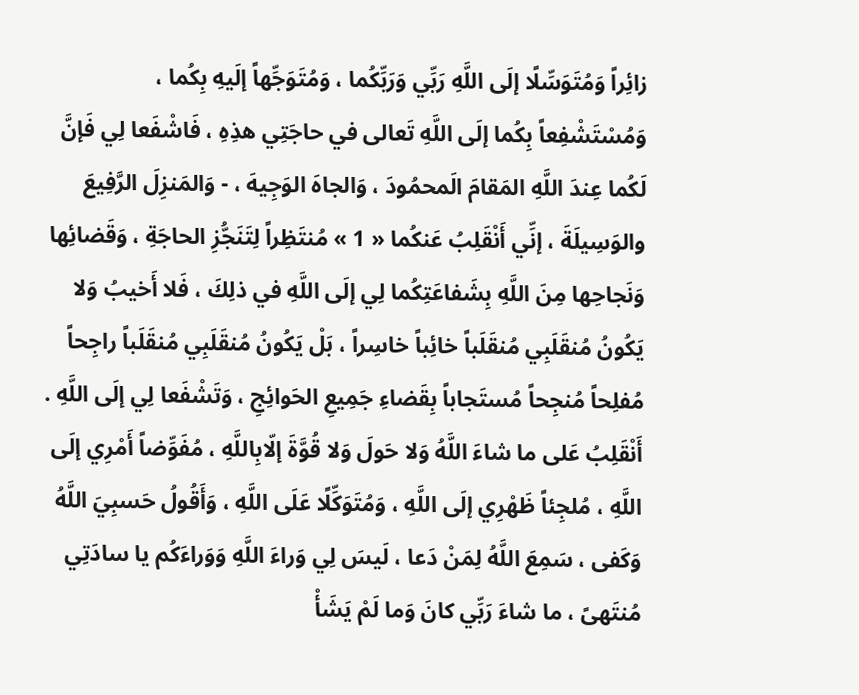زائِراً وَمُتَوَسِّلًا إلَى اللَّهِ رَبِّي وَرَبِّكُما ، وَمُتَوَجِّهاً إلَيهِ بِكُما ، وَمُسْتَشْفِعاً بِكُما إلَى اللَّهِ تَعالى في حاجَتِي هذِهِ ، فَاشْفَعا لِي فَإنَّ لَكُما عِندَ اللَّهِ المَقامَ الَمحمُودَ ، وَالجاهَ الوَجِيهَ ، - وَالمَنزِلَ الرَّفِيعَ والوَسِيلَةَ ، إنِّي أَنْقَلِبُ عَنكُما « 1 » مُنتَظِراً لِتَنَجُّزِ الحاجَةِ ، وَقَضائِها وَنَجاحِها مِنَ اللَّهِ بِشَفاعَتِكُما لِي إلَى اللَّهِ في ذلِكَ ، فَلا أَخيبُ وَلا يَكُونُ مُنقَلَبِي مُنقَلَباً خائِباً خاسِراً ، بَلْ يَكُونُ مُنقَلَبِي مُنقَلَباً راجِحاً مُفلِحاً مُنجِحاً مُستَجاباً بِقَضاءِ جَمِيعِ الحَوائِجِ ، وَتَشْفَعا لِي إلَى اللَّهِ . أَنْقَلِبُ عَلى ما شاءَ اللَّهُ وَلا حَولَ وَلا قُوَّةَ إلّابِاللَّهِ ، مُفَوِّضاً أَمْرِي إلَى اللَّهِ ، مُلجِئاً ظَهْرِي إلَى اللَّهِ ، وَمُتَوَكِّلًا عَلَى اللَّهِ ، وَأَقُولُ حَسبِيَ اللَّهُ وَكَفى ، سَمِعَ اللَّهُ لِمَنْ دَعا ، لَيسَ لِي وَراءَ اللَّهِ وَوَراءَكُم يا سادَتِي مُنتَهىً ، ما شاءَ رَبِّي كانَ وَما لَمْ يَشَأْ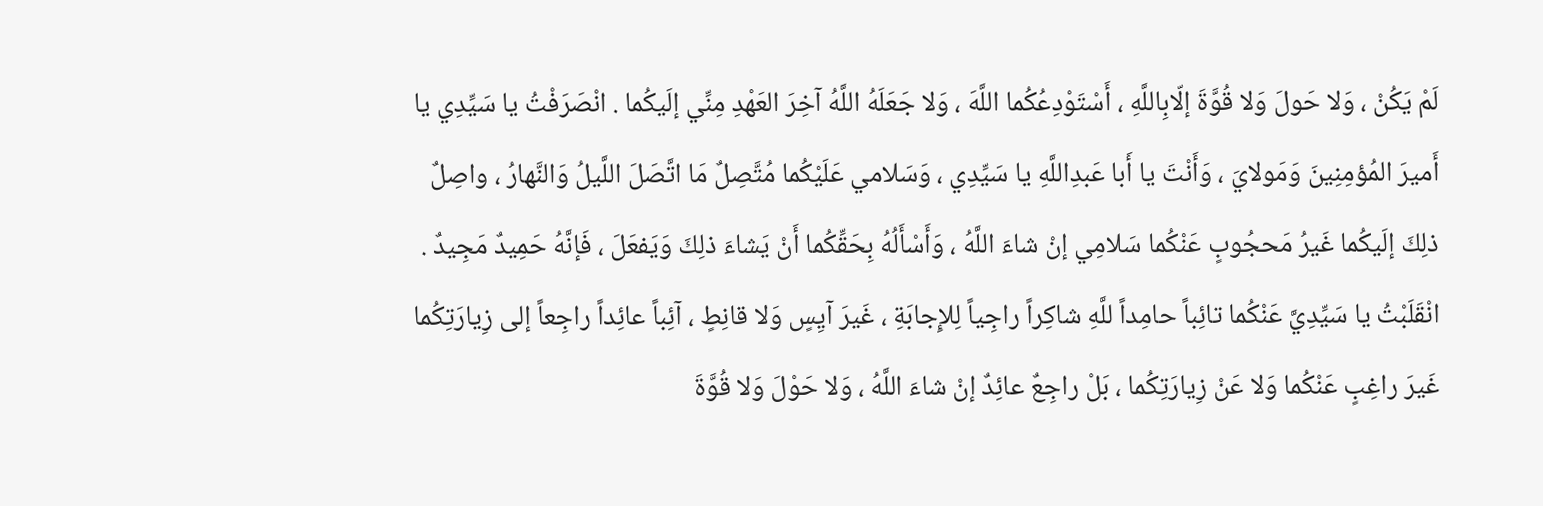لَمْ يَكُنْ ، وَلا حَولَ وَلا قُوَّةَ إلّابِاللَّهِ ، أَسْتَوْدِعُكُما اللَّهَ ، وَلا جَعَلَهُ اللَّهُ آخِرَ العَهْدِ مِنِّي إلَيكُما . انْصَرَفْتُ يا سَيِّدِي يا أَميرَ المُؤمِنِينَ وَمَولايَ ، وَأَنْتَ يا أَبا عَبدِاللَّهِ يا سَيِّدِي ، وَسَلامي عَلَيْكُما مُتَّصِلٌ مَا اتَّصَلَ اللَّيلُ وَالنَّهارُ ، واصِلٌ ذلِكَ إلَيكُما غَيرُ مَحجُوبٍ عَنْكُما سَلامِي إنْ شاءَ اللَّهُ ، وَأَسْأَلُهُ بِحَقِّكُما أَنْ يَشاءَ ذلِكَ وَيَفعَلَ ، فَإنَّهُ حَمِيدٌ مَجِيدٌ . انْقَلَبْتُ يا سَيِّدِيَّ عَنْكُما تائِباً حامِداً للَّهِ شاكِراً راجِياً لِلإِجابَةِ ، غَيرَ آيِسٍ وَلا قانِطٍ ، آئِباً عائِداً راجِعاً إلى زِيارَتِكُما غَيرَ راغِبٍ عَنْكُما وَلا عَنْ زِيارَتِكُما ، بَلْ راجِعٌ عائِدٌ إنْ شاءَ اللَّهُ ، وَلا حَوْلَ وَلا قُوَّةَ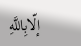إلّابِاللَّهِ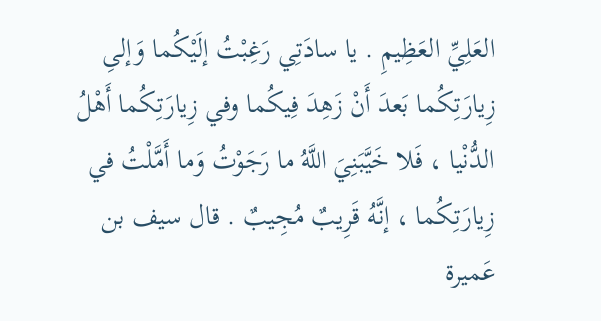العَلِيِّ العَظِيمِ . يا سادَتِي رَغِبْتُ إلَيْكُما وَإلىِ زِيارَتِكُما بَعدَ أَنْ زَهِدَ فِيكُما وفي زِيارَتِكُما أَهْلُ الدُّنْيا ، فَلا خَيَّبَنِيَ اللَّهُ ما رَجَوْتُ وَما أَمَّلْتُ في زِيارَتِكُما ، إنَّهُ قَرِيبٌ مُجِيبٌ . قال سيف بن عَميرة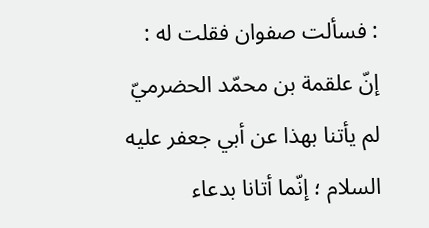: فسألت صفوان فقلت له : إنّ علقمة بن محمّد الحضرميّ لم يأتنا بهذا عن أبي جعفر عليه السلام ؛ إنّما أتانا بدعاء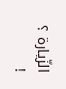الزّيارة ؟ !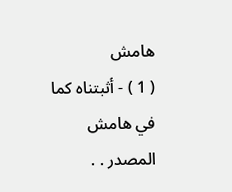هامش
( 1 ) - أثبتناه كما في هامش المصدر . .